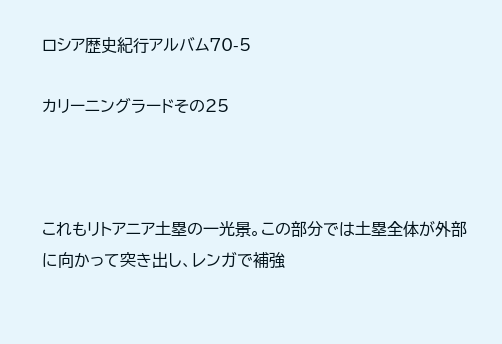ロシア歴史紀行アルバム70-5

カリーニングラードその25



これもリトアニア土塁の一光景。この部分では土塁全体が外部に向かって突き出し、レンガで補強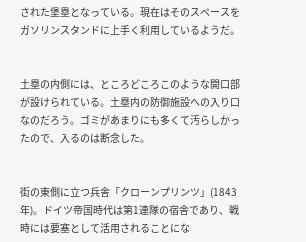された堡塁となっている。現在はそのスペースをガソリンスタンドに上手く利用しているようだ。


土塁の内側には、ところどころこのような開口部が設けられている。土塁内の防御施設への入り口なのだろう。ゴミがあまりにも多くて汚らしかったので、入るのは断念した。


街の東側に立つ兵舎「クローンプリンツ」(1843年)。ドイツ帝国時代は第1連隊の宿舎であり、戦時には要塞として活用されることにな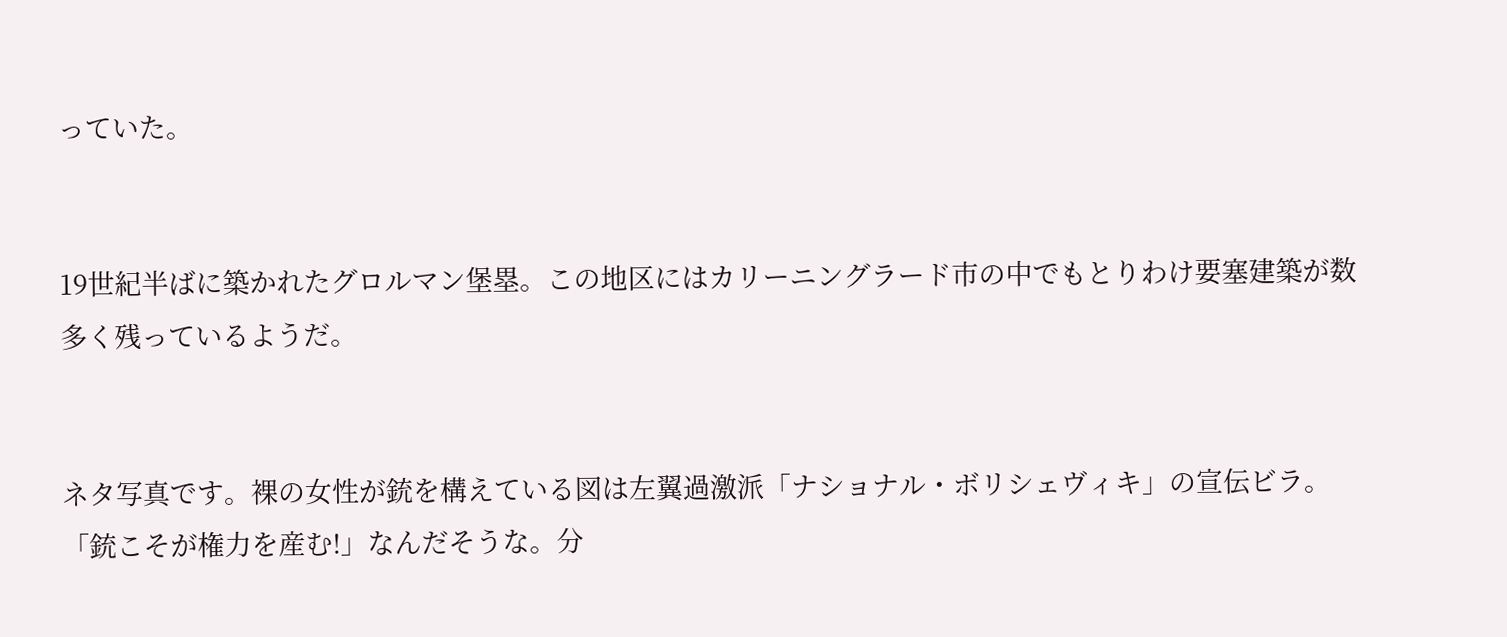っていた。


19世紀半ばに築かれたグロルマン堡塁。この地区にはカリーニングラード市の中でもとりわけ要塞建築が数多く残っているようだ。


ネタ写真です。裸の女性が銃を構えている図は左翼過激派「ナショナル・ボリシェヴィキ」の宣伝ビラ。「銃こそが権力を産む!」なんだそうな。分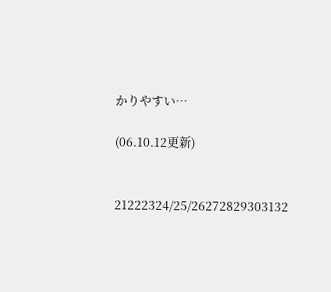かりやすい…

(06.10.12更新)


21222324/25/26272829303132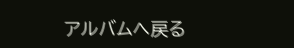アルバムへ戻る